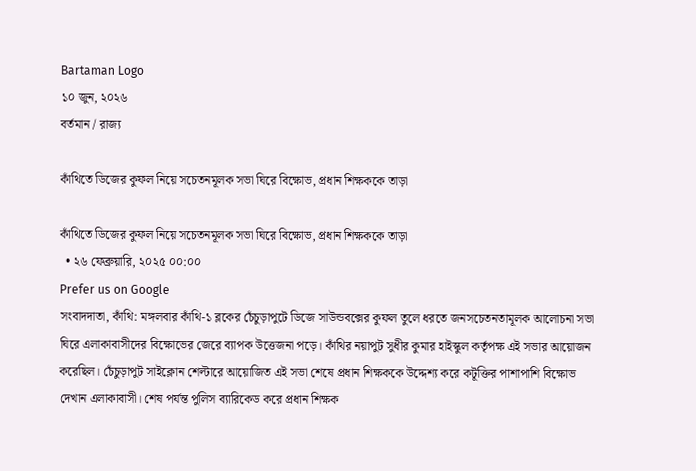Bartaman Logo
১০ জুন, ২০২৬
বর্তমান / রাজ্য

কাঁথিতে ডিজের কুফল নিয়ে সচেতনমূলক সভা ঘিরে বিক্ষোভ, প্রধান শিক্ষককে তাড়া

কাঁথিতে ডিজের কুফল নিয়ে সচেতনমূলক সভা ঘিরে বিক্ষোভ, প্রধান শিক্ষককে তাড়া
  • ২৬ ফেব্রুয়ারি, ২০২৫ ০০:০০
Prefer us on Google
সংবাদদাতা, কাঁথি: মঙ্গলবার কাঁথি-১ ব্লকের চেঁচুড়াপুটে ডিজে সাউন্ডবক্সের কুফল তুলে ধরতে জনসচেতনতামূলক আলোচনা সভা ঘিরে এলাকাবাসীদের বিক্ষোভের জেরে ব্যাপক উত্তেজনা পড়ে। কাঁথির নয়াপুট সুধীর কুমার হাইস্কুল কর্তৃপক্ষ এই সভার আয়োজন করেছিল। চেঁচুড়াপুট সাইক্লোন শেল্টারে আয়োজিত এই সভা শেষে প্রধান শিক্ষককে উদ্দেশ্য করে কটূক্তির পাশাপাশি বিক্ষোভ দেখান এলাকাবাসী। শেষ পর্যন্ত পুলিস ব্যারিকেড করে প্রধান শিক্ষক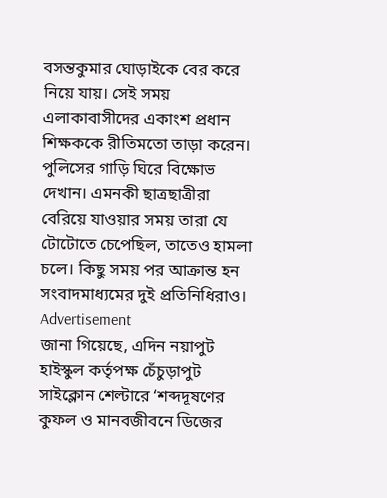বসন্তকুমার ঘোড়াইকে বের করে নিয়ে যায়। সেই সময় এলাকাবাসীদের একাংশ প্রধান শিক্ষককে রীতিমতো তাড়া করেন। পুলিসের গাড়ি ঘিরে বিক্ষোভ দেখান। এমনকী ছাত্রছাত্রীরা বেরিয়ে যাওয়ার সময় তারা যে টোটোতে চেপেছিল, তাতেও হামলা চলে। কিছু সময় পর আক্রান্ত হন সংবাদমাধ্যমের দুই প্রতিনিধিরাও।
Advertisement
জানা গিয়েছে, এদিন নয়াপুট হাইস্কুল কর্তৃপক্ষ চেঁচুড়াপুট সাইক্লোন শেল্টারে ‘শব্দদূষণের কুফল ও মানবজীবনে ডিজের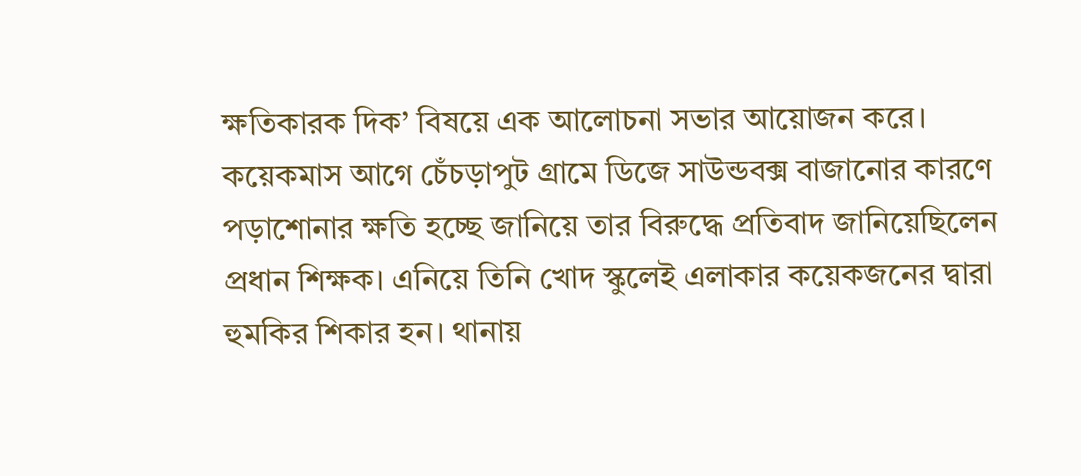ক্ষতিকারক দিক’ বিষয়ে এক আলোচনা সভার আয়োজন করে। কয়েকমাস আগে চেঁচড়াপুট গ্রামে ডিজে সাউন্ডবক্স বাজানোর কারণে পড়াশোনার ক্ষতি হচ্ছে জানিয়ে তার বিরুদ্ধে প্রতিবাদ জানিয়েছিলেন প্রধান শিক্ষক। এনিয়ে তিনি খোদ স্কুলেই এলাকার কয়েকজনের দ্বারা হুমকির শিকার হন। থানায়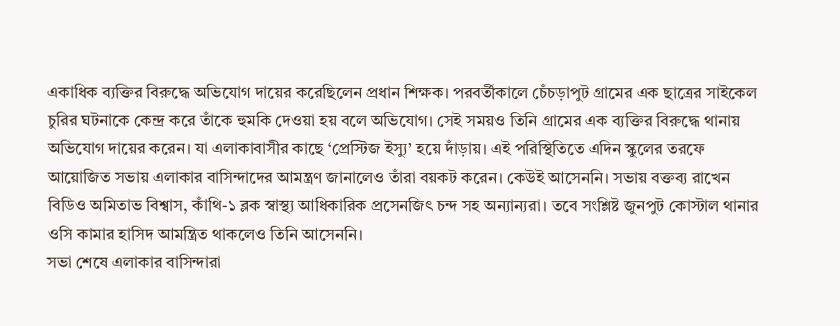একাধিক ব্যক্তির বিরুদ্ধে অভিযোগ দায়ের করেছিলেন প্রধান শিক্ষক। পরবর্তীকালে চেঁচড়াপুট গ্রামের এক ছাত্রের সাইকেল চুরির ঘটনাকে কেন্দ্র করে তাঁকে হুমকি দেওয়া হয় বলে অভিযোগ। সেই সময়ও তিনি গ্রামের এক ব্যক্তির বিরুদ্ধে থানায় অভিযোগ দায়ের করেন। যা এলাকাবাসীর কাছে ‘প্রেস্টিজ ইস্যু’ হয়ে দাঁড়ায়। এই পরিস্থিতিতে এদিন স্কুলের তরফে আয়োজিত সভায় এলাকার বাসিন্দাদের আমন্ত্রণ জানালেও তাঁরা বয়কট করেন। কেউই আসেননি। সভায় বক্তব্য রাখেন বিডিও অমিতাভ বিশ্বাস, কাঁথি-১ ব্লক স্বাস্থ্য আধিকারিক প্রসেনজিৎ চন্দ সহ অন্যান্যরা। তবে সংশ্লিষ্ট জুনপুট কোস্টাল থানার ওসি কামার হাসিদ আমন্ত্রিত থাকলেও তিনি আসেননি।
সভা শেষে এলাকার বাসিন্দারা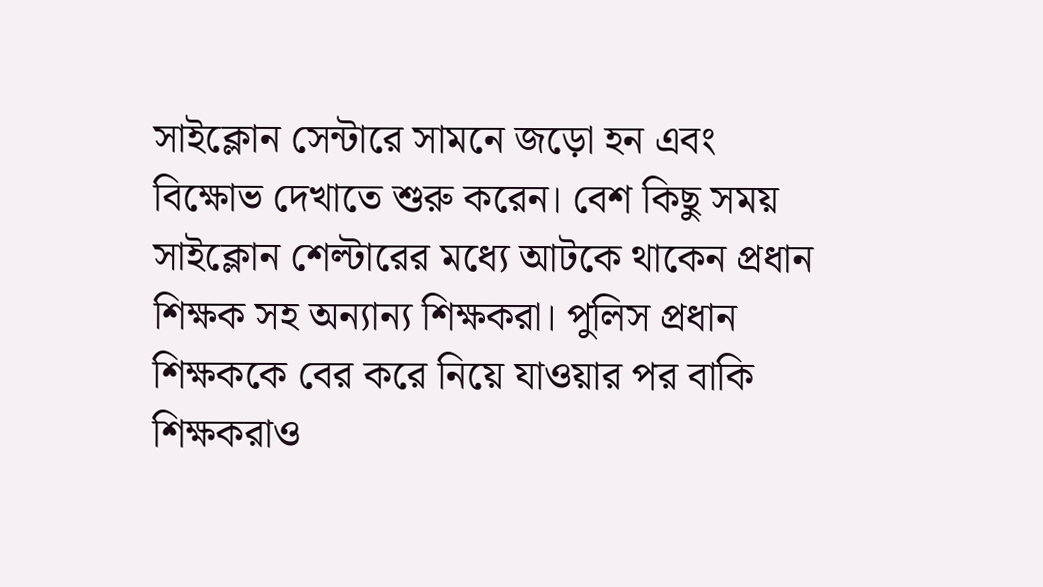সাইক্লোন সেন্টারে সামনে জড়ো হন এবং বিক্ষোভ দেখাতে শুরু করেন। বেশ কিছু সময় সাইক্লোন শেল্টারের মধ্যে আটকে থাকেন প্রধান শিক্ষক সহ অন্যান্য শিক্ষকরা। পুলিস প্রধান শিক্ষককে বের করে নিয়ে যাওয়ার পর বাকি শিক্ষকরাও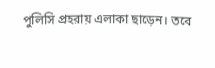পুলিসি প্রহরায় এলাকা ছাড়েন। তবে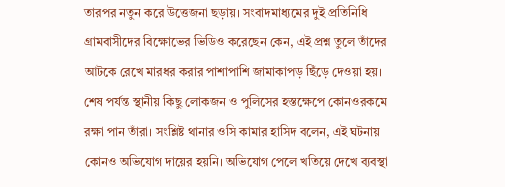তারপর নতুন করে উত্তেজনা ছড়ায়। সংবাদমাধ্যমের দুই প্রতিনিধি গ্রামবাসীদের বিক্ষোভের ভিডিও করেছেন কেন, এই প্রশ্ন তুলে তাঁদের আটকে রেখে মারধর করার পাশাপাশি জামাকাপড় ছিঁড়ে দেওয়া হয়। শেষ পর্যন্ত স্থানীয় কিছু লোকজন ও পুলিসের হস্তক্ষেপে কোনওরকমে রক্ষা পান তাঁরা। সংশ্লিষ্ট থানার ওসি কামার হাসিদ বলেন, এই ঘটনায় কোনও অভিযোগ দায়ের হয়নি। অভিযোগ পেলে খতিয়ে দেখে ব্যবস্থা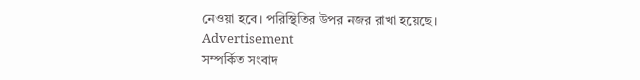নেওয়া হবে। পরিস্থিতির উপর নজর রাখা হয়েছে।
Advertisement
সম্পর্কিত সংবাদ